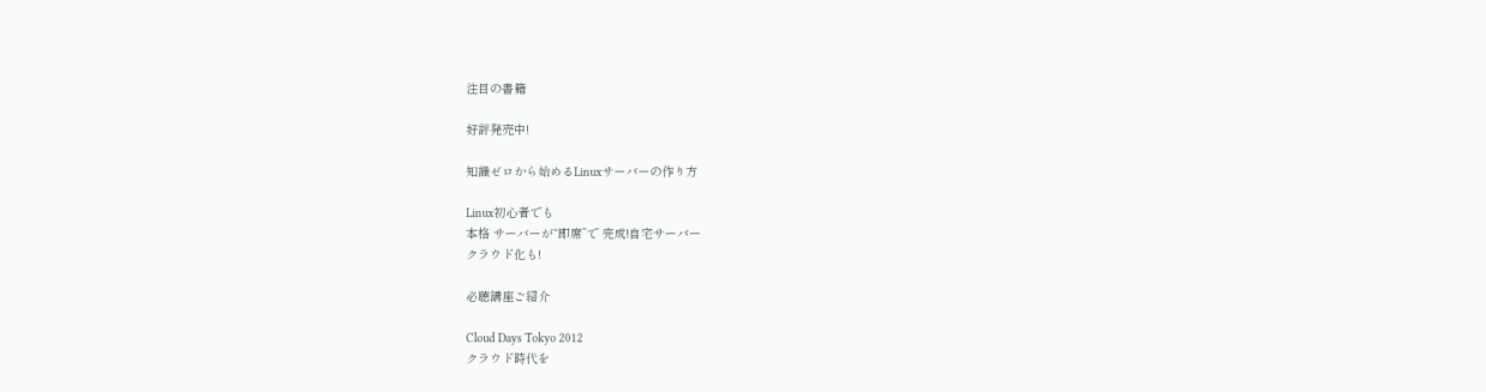注目の書籍

好評発売中!

知識ゼロから始めるLinuxサーバーの作り方

Linux初心者でも
本格 サーバーが“即席”で 完成!自宅サーバー
クラウド化も!

必聴講座ご紹介

Cloud Days Tokyo 2012
クラウド時代を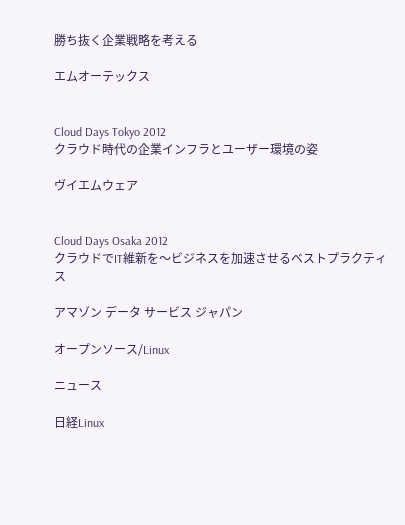勝ち抜く企業戦略を考える

エムオーテックス


Cloud Days Tokyo 2012
クラウド時代の企業インフラとユーザー環境の姿

ヴイエムウェア


Cloud Days Osaka 2012
クラウドでIT維新を〜ビジネスを加速させるベストプラクティス

アマゾン データ サービス ジャパン

オープンソース/Linux

ニュース

日経Linux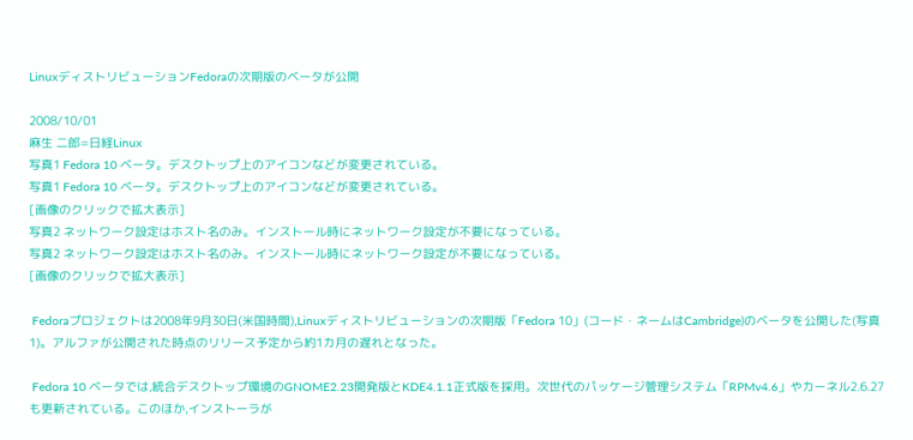LinuxディストリビューションFedoraの次期版のベータが公開

2008/10/01
麻生 二郎=日経Linux
写真1 Fedora 10 ベータ。デスクトップ上のアイコンなどが変更されている。
写真1 Fedora 10 ベータ。デスクトップ上のアイコンなどが変更されている。
[画像のクリックで拡大表示]
写真2 ネットワーク設定はホスト名のみ。インストール時にネットワーク設定が不要になっている。
写真2 ネットワーク設定はホスト名のみ。インストール時にネットワーク設定が不要になっている。
[画像のクリックで拡大表示]

 Fedoraプロジェクトは2008年9月30日(米国時間),Linuxディストリビューションの次期版「Fedora 10」(コード・ネームはCambridge)のベータを公開した(写真1)。アルファが公開された時点のリリース予定から約1カ月の遅れとなった。

 Fedora 10 ベータでは,統合デスクトップ環境のGNOME2.23開発版とKDE4.1.1正式版を採用。次世代のパッケージ管理システム「RPMv4.6」やカーネル2.6.27も更新されている。このほか,インストーラが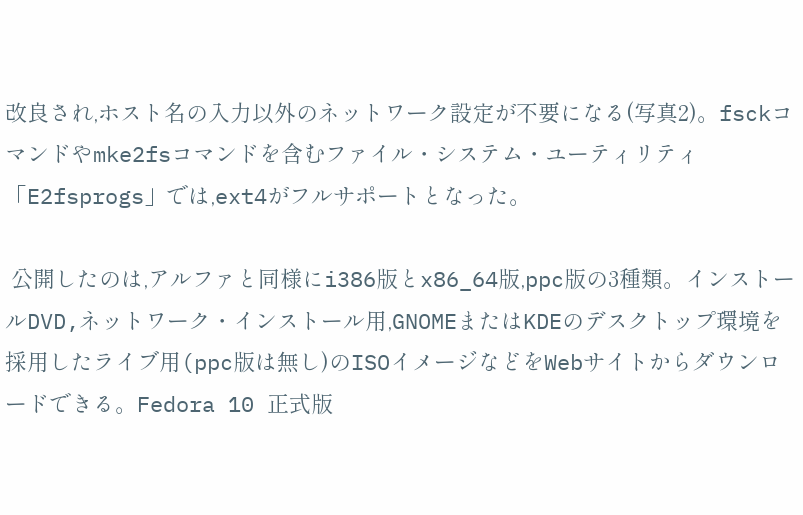改良され,ホスト名の入力以外のネットワーク設定が不要になる(写真2)。fsckコマンドやmke2fsコマンドを含むファイル・システム・ユーティリティ「E2fsprogs」では,ext4がフルサポートとなった。

 公開したのは,アルファと同様にi386版とx86_64版,ppc版の3種類。インストールDVD,ネットワーク・インストール用,GNOMEまたはKDEのデスクトップ環境を採用したライブ用(ppc版は無し)のISOイメージなどをWebサイトからダウンロードできる。Fedora 10 正式版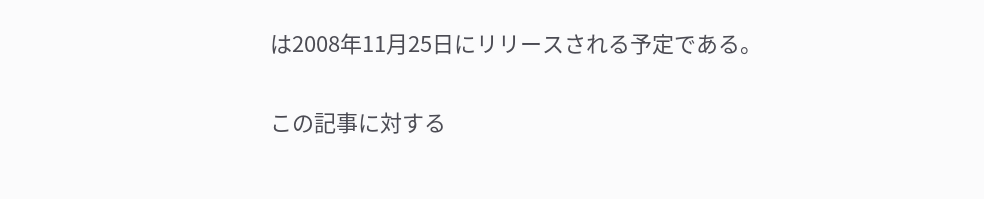は2008年11月25日にリリースされる予定である。

この記事に対する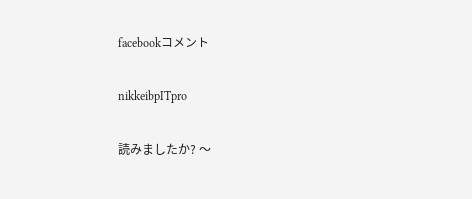facebookコメント

nikkeibpITpro

読みましたか? 〜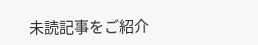未読記事をご紹介